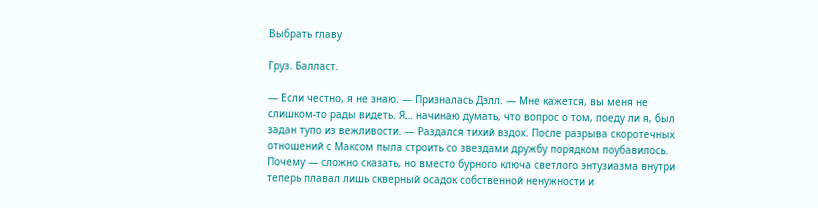Выбрать главу

Груз. Балласт.

— Если честно, я не знаю. — Призналась Дэлл. — Мне кажется, вы меня не слишком-то рады видеть. Я… начинаю думать, что вопрос о том, поеду ли я, был задан тупо из вежливости. — Раздался тихий вздох. После разрыва скоротечных отношений с Максом пыла строить со звездами дружбу порядком поубавилось. Почему — сложно сказать, но вместо бурного ключа светлого энтузиазма внутри теперь плавал лишь скверный осадок собственной ненужности и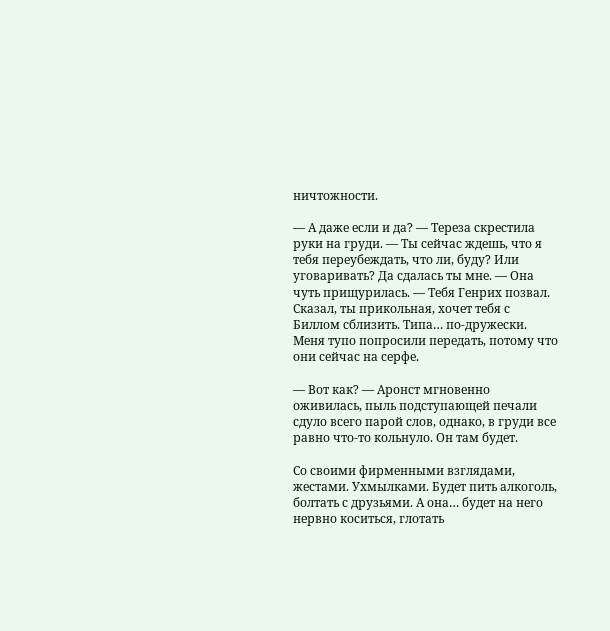ничтожности.

— А даже если и да? — Тереза скрестила руки на груди. — Ты сейчас ждешь, что я тебя переубеждать, что ли, буду? Или уговаривать? Да сдалась ты мне. — Она чуть прищурилась. — Тебя Генрих позвал. Сказал, ты прикольная, хочет тебя с Биллом сблизить. Типа… по-дружески. Меня тупо попросили передать, потому что они сейчас на серфе.

— Вот как? — Аронст мгновенно оживилась, пыль подступающей печали сдуло всего парой слов, однако, в груди все равно что-то кольнуло. Он там будет.

Со своими фирменными взглядами, жестами. Ухмылками. Будет пить алкоголь, болтать с друзьями. А она… будет на него нервно коситься, глотать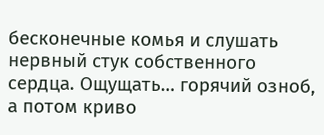бесконечные комья и слушать нервный стук собственного сердца. Ощущать… горячий озноб, а потом криво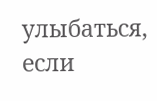улыбаться, если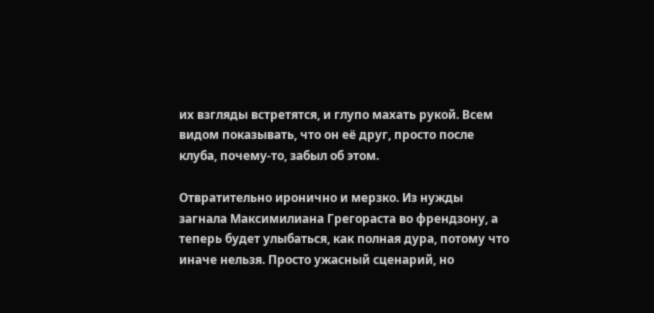их взгляды встретятся, и глупо махать рукой. Всем видом показывать, что он её друг, просто после клуба, почему-то, забыл об этом.

Отвратительно иронично и мерзко. Из нужды загнала Максимилиана Грегораста во френдзону, а теперь будет улыбаться, как полная дура, потому что иначе нельзя. Просто ужасный сценарий, но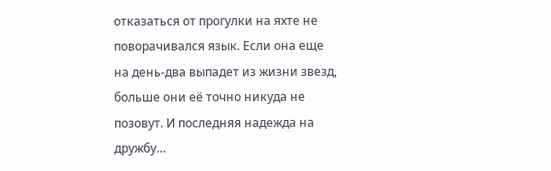отказаться от прогулки на яхте не поворачивался язык. Если она еще на день-два выпадет из жизни звезд, больше они её точно никуда не позовут. И последняя надежда на дружбу…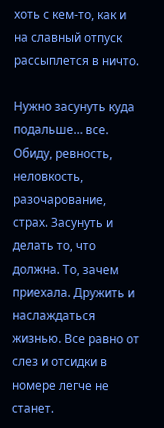хоть с кем-то, как и на славный отпуск рассыплется в ничто.

Нужно засунуть куда подальше… все. Обиду, ревность, неловкость, разочарование, страх. Засунуть и делать то, что должна. То, зачем приехала. Дружить и наслаждаться жизнью. Все равно от слез и отсидки в номере легче не станет.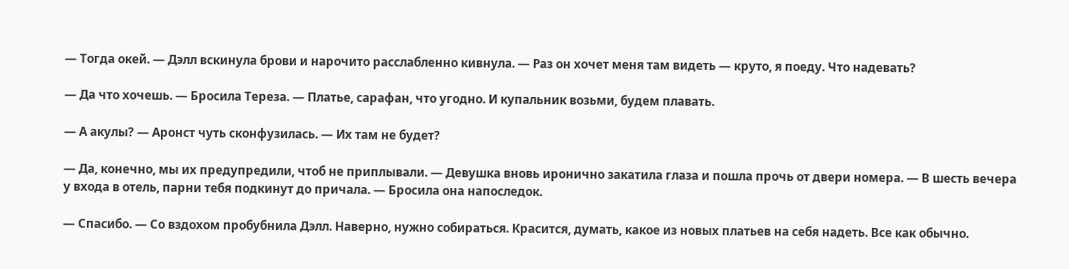— Тогда окей. — Дэлл вскинула брови и нарочито расслабленно кивнула. — Раз он хочет меня там видеть — круто, я поеду. Что надевать?

— Да что хочешь. — Бросила Тереза. — Платье, сарафан, что угодно. И купальник возьми, будем плавать.

— А акулы? — Аронст чуть сконфузилась. — Их там не будет?

— Да, конечно, мы их предупредили, чтоб не приплывали. — Девушка вновь иронично закатила глаза и пошла прочь от двери номера. — В шесть вечера у входа в отель, парни тебя подкинут до причала. — Бросила она напоследок.

— Спасибо. — Со вздохом пробубнила Дэлл. Наверно, нужно собираться. Красится, думать, какое из новых платьев на себя надеть. Все как обычно.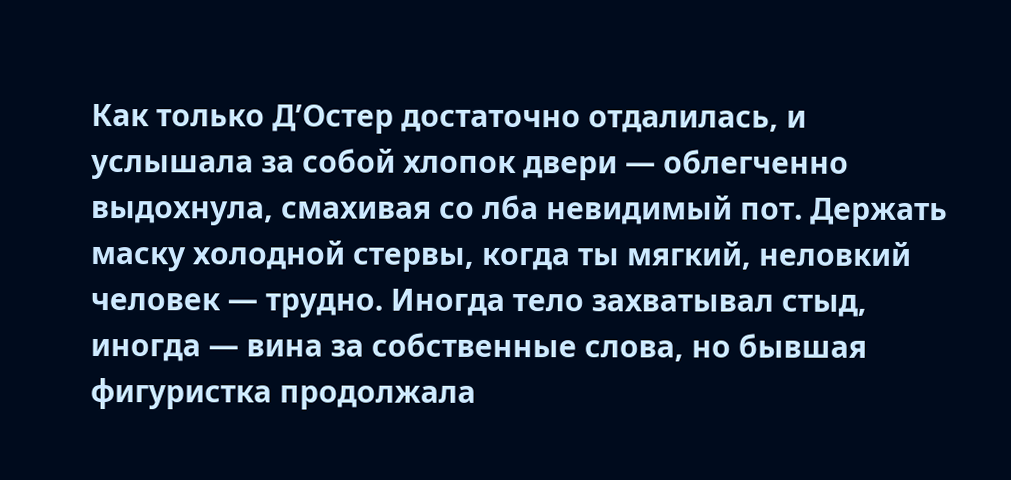Как только Д’Остер достаточно отдалилась, и услышала за собой хлопок двери — облегченно выдохнула, смахивая со лба невидимый пот. Держать маску холодной стервы, когда ты мягкий, неловкий человек — трудно. Иногда тело захватывал стыд, иногда — вина за собственные слова, но бывшая фигуристка продолжала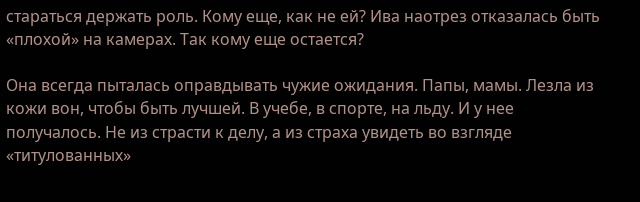стараться держать роль. Кому еще, как не ей? Ива наотрез отказалась быть «плохой» на камерах. Так кому еще остается?

Она всегда пыталась оправдывать чужие ожидания. Папы, мамы. Лезла из кожи вон, чтобы быть лучшей. В учебе, в спорте, на льду. И у нее получалось. Не из страсти к делу, а из страха увидеть во взгляде «титулованных»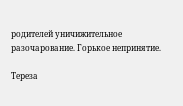родителей уничижительное разочарование. Горькое непринятие.

Тереза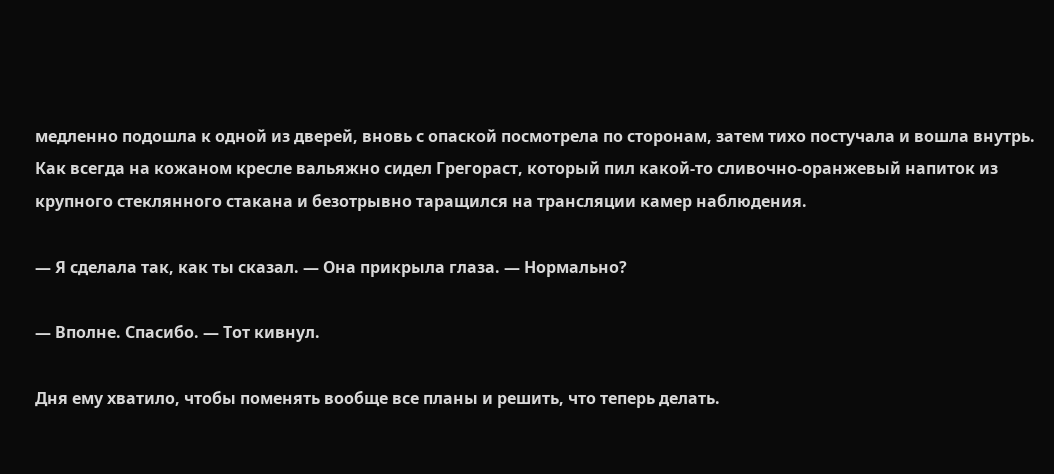медленно подошла к одной из дверей, вновь с опаской посмотрела по сторонам, затем тихо постучала и вошла внутрь. Как всегда на кожаном кресле вальяжно сидел Грегораст, который пил какой-то сливочно-оранжевый напиток из крупного стеклянного стакана и безотрывно таращился на трансляции камер наблюдения.

— Я сделала так, как ты сказал. — Она прикрыла глаза. — Нормально?

— Вполне. Спасибо. — Тот кивнул.

Дня ему хватило, чтобы поменять вообще все планы и решить, что теперь делать.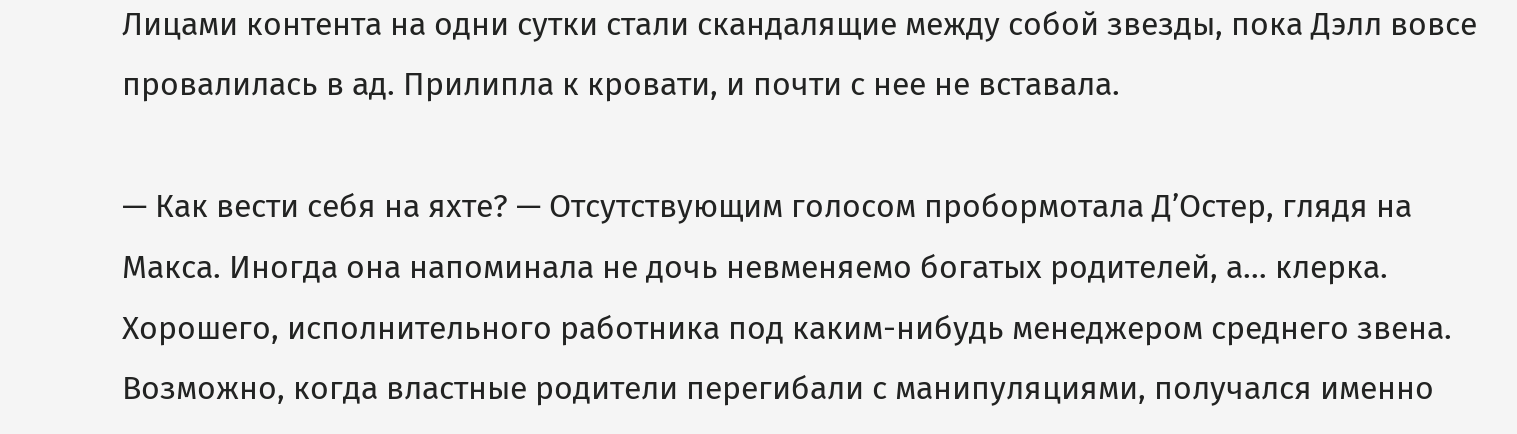Лицами контента на одни сутки стали скандалящие между собой звезды, пока Дэлл вовсе провалилась в ад. Прилипла к кровати, и почти с нее не вставала.

— Как вести себя на яхте? — Отсутствующим голосом пробормотала Д’Остер, глядя на Макса. Иногда она напоминала не дочь невменяемо богатых родителей, а… клерка. Хорошего, исполнительного работника под каким-нибудь менеджером среднего звена. Возможно, когда властные родители перегибали с манипуляциями, получался именно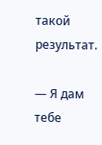такой результат.

— Я дам тебе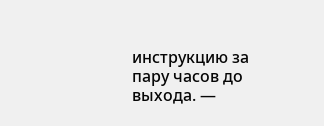инструкцию за пару часов до выхода. —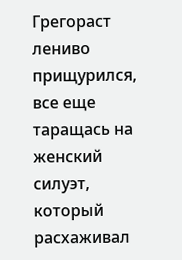Грегораст лениво прищурился, все еще таращась на женский силуэт, который расхаживал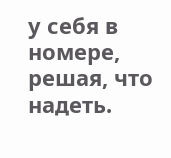у себя в номере, решая, что надеть.